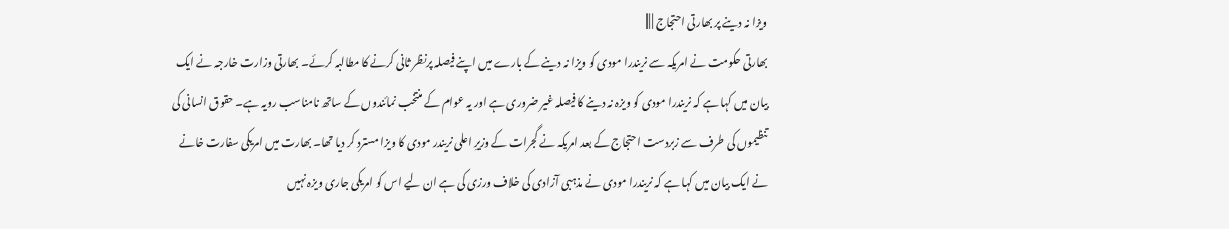ویزا نہ دینے پر بھارتی احتجاج | |||
بھارتی حکومت نے امریکہ سے نریندرا مودی کو ویزا نہ دینے کے بارے میں اپنے فیصلہ پرنظر ثانی کرنے کا مطالبہ کرئے۔ بھارتی وزارت خارجہ نے ایک بیان میں کہا ہے کہ نریندرا مودی کو ویزہ نہ دینے کا فیصلہ غیر ضروری ہے اور یہ عوام کے منتخب نمائندوں کے ساتھ نامناسب رویہ ہے۔ حقوق انسانی کی تنظیموں کی طرف سے زبردست احتجاج کے بعد امریکہ نے گجرات کے وزیرِ اعلی نریندر مودی کا ویزا مسترد کر دیا تھا۔ بھارت میں امریکی سفارت خانے نے ایک بیان میں کہا ہے کہ نریندرا مودی نے مذہبی آزادی کی خلاف ورزی کی ہے ان لیے اس کو امریکی جاری ویزہ نہیں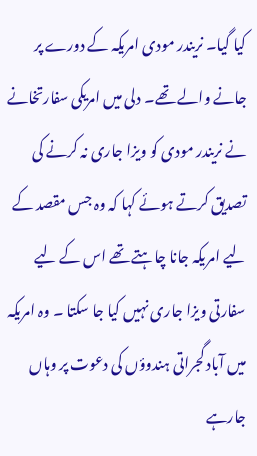کیا گیا۔ نریندر مودی امریکہ کے دورے پر جانے والے تھے۔ دلی میں امریکی سفارتخانے نے نریندر مودی کو ویزا جاری نہ کرنے کی تصدیق کرتے ہوئے کہا کہ وہ جس مقصد کے لیے امریکہ جانا چاہتے تھے اس کے لیے سفارتی ویزا جاری نہیں کیا جا سکتا ۔ وہ امریکہ میں آباد گجراتی ہندوؤں کی دعوت پر وہاں جارہے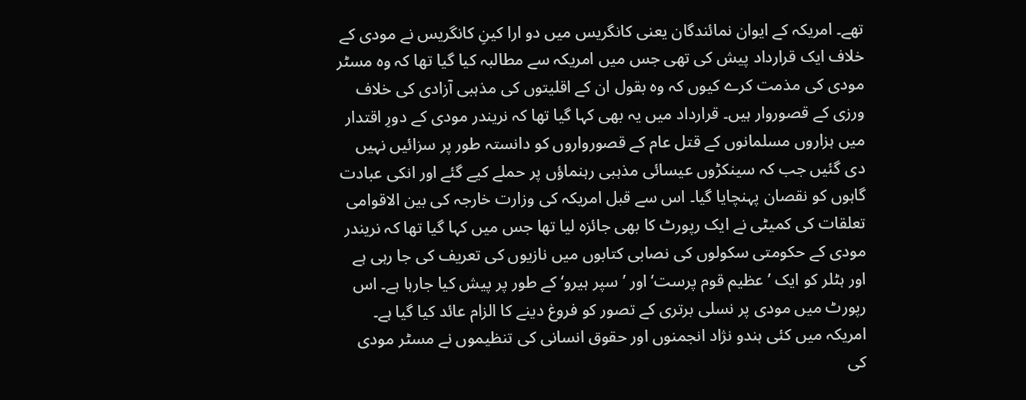تھے۔ امریکہ کے ایوان نمائندگان یعنی کانگریس میں دو ارا کینِ کانگریس نے مودی کے خلاف ایک قرارداد پیش کی تھی جس میں امریکہ سے مطالبہ کیا گیا تھا کہ وہ مسٹر مودی کی مذمت کرے کیوں کہ وہ بقول ان کے اقلیتوں کی مذہبی آزادی کی خلاف ورزی کے قصوروار ہیں۔ قرارداد میں یہ بھی کہا گیا تھا کہ نریندر مودی کے دورِ اقتدار میں ہزاروں مسلمانوں کے قتل عام کے قصورواروں کو دانستہ طور پر سزائيں نہیں دی گئیں جب کہ سینکڑوں عیسائی مذہبی رہنماؤں پر حملے کیے گئے اور انکی عبادت گاہوں کو نقصان پہنچایا گیا۔ اس سے قبل امریکہ کی وزارت خارجہ کی بین الاقوامی تعلقات کی کمیٹی نے ایک رپورٹ کا بھی جائزہ لیا تھا جس میں کہا گیا تھا کہ نریندر مودی کے حکومتی سکولوں کی نصابی کتابوں میں نازیوں کی تعریف کی جا رہی ہے اور ہٹلر کو ایک ’عظیم قوم پرست‘ اور ’ سپر ہیرو‘ کے طور پر پیش کیا جارہا ہے۔ اس رپورٹ میں مودی پر نسلی برتری کے تصور کو فروغ دینے کا الزام عائد کیا گیا ہے۔ امریکہ میں کئی ہندو نژاد انجمنوں اور حقوق انسانی کی تنظیموں نے مسٹر مودی کی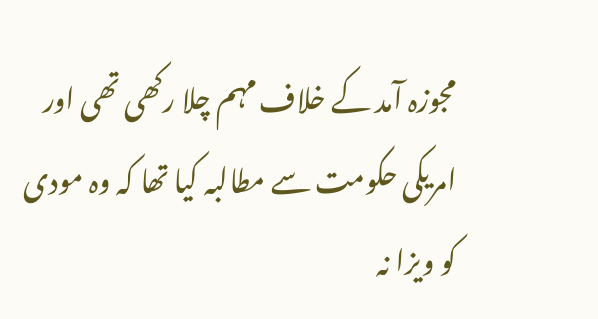مجوزہ آمد کے خلاف مہم چلا رکھی تھی اور امریکی حکومت سے مطالبہ کیا تھا کہ وہ مودی کو ویزا نہ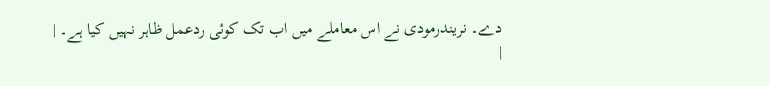دے۔ نریندرمودی نے اس معاملے میں اب تک کوئی ردعمل ظاہر نہیں کیا ہے۔ |
|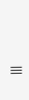|||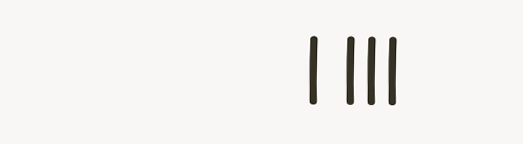| |||